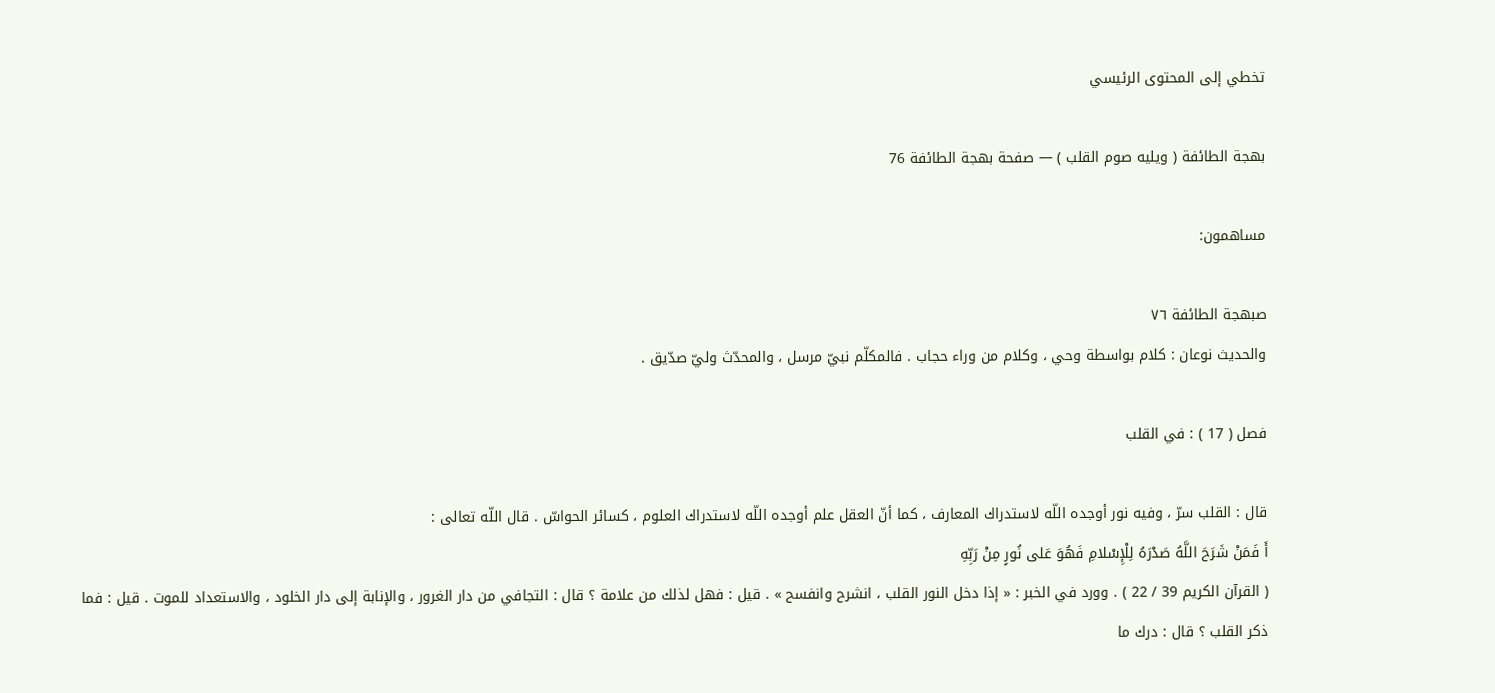تخطي إلى المحتوى الرئيسي

بهجة الطائفة ( ويليه صوم القلب ) — صفحة بهجة الطائفة 76

مساهمون:

صبهجة الطائفة ٧٦
والحديث نوعان : كلام بواسطة وحي ، وكلام من وراء حجاب . فالمكلّم نبيّ مرسل ، والمحدّث وليّ صدّيق .

فصل ( 17 ) : في القلب

قال : القلب سرّ ، وفيه نور أوجده اللّه لاستدراك المعارف ، كما أنّ العقل علم أوجده اللّه لاستدراك العلوم ، كسائر الحواسّ . قال اللّه تعالى :
أَ فَمَنْ شَرَحَ اللَّهُ صَدْرَهُ لِلْإِسْلامِ فَهُوَ عَلى نُورٍ مِنْ رَبِّهِ
( القرآن الكريم 39 / 22 ) . وورد في الخبر : « إذا دخل النور القلب ، انشرح وانفسح » . قيل : فهل لذلك من علامة ؟ قال : التجافي من دار الغرور ، والإنابة إلى دار الخلود ، والاستعداد للموت . قيل : فما ذكر القلب ؟ قال : درك ما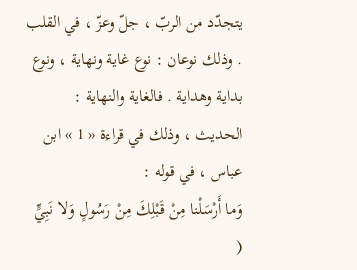يتجدّد من الربّ ، جلّ وعزّ ، في القلب . وذلك نوعان : نوع غاية ونهاية ، ونوع بداية وهداية . فالغاية والنهاية : الحديث ، وذلك في قراءة « 1 » ابن عباس ، في قوله :
وَما أَرْسَلْنا مِنْ قَبْلِكَ مِنْ رَسُولٍ وَلا نَبِيٍّ
(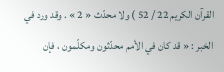القرآن الكريم 22 / 52 ) ولا محدّث « 2 » . وقد ورد في الخبر : « قد كان في الأمم محدّثون ومكلّمون ، فإن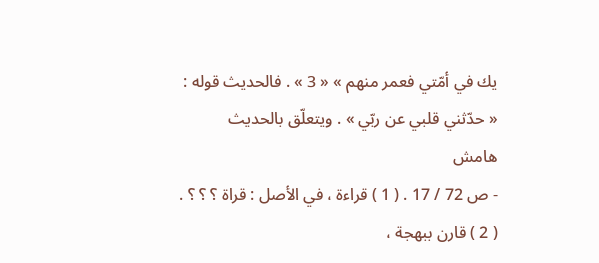يك في أمّتي فعمر منهم » « 3 » . فالحديث قوله : « حدّثني قلبي عن ربّي » . ويتعلّق بالحديث
هامش
- ص 72 / 17 . ( 1 ) قراءة ، في الأصل : قراة ؟ ؟ ؟ . ( 2 ) قارن ببهجة ،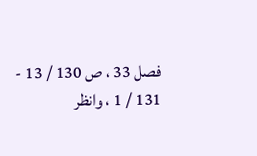فصل 33 ، ص 130 / 13 - 131 / 1 ، وانظر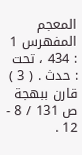المعجم المفهرس 1 : 434 ، تحت : حدث . ( 3 ) قارن ببهجة ص 131 / 8 - 12 .